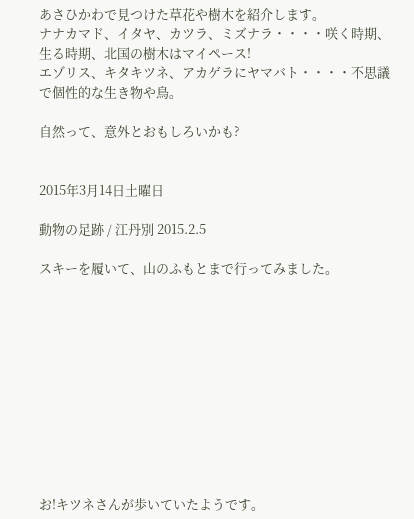あさひかわで見つけた草花や樹木を紹介します。
ナナカマド、イタヤ、カツラ、ミズナラ・・・・咲く時期、生る時期、北国の樹木はマイペース!
エゾリス、キタキツネ、アカゲラにヤマバト・・・・不思議で個性的な生き物や鳥。

自然って、意外とおもしろいかも?


2015年3月14日土曜日

動物の足跡 / 江丹別 2015.2.5

スキーを履いて、山のふもとまで行ってみました。











お!キツネさんが歩いていたようです。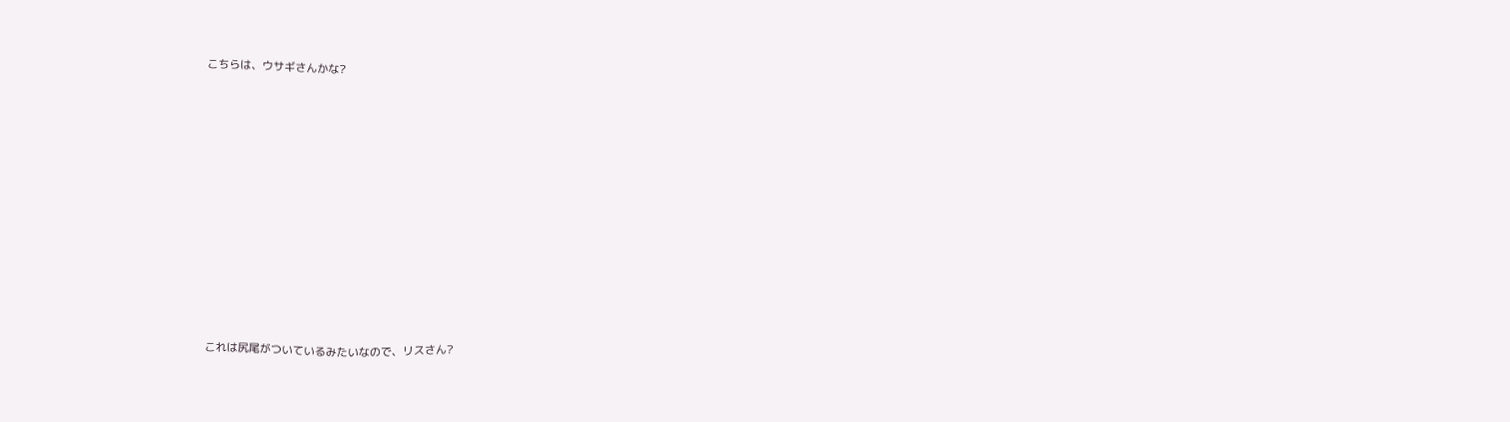こちらは、ウサギさんかな?












これは尻尾がついているみたいなので、リスさん?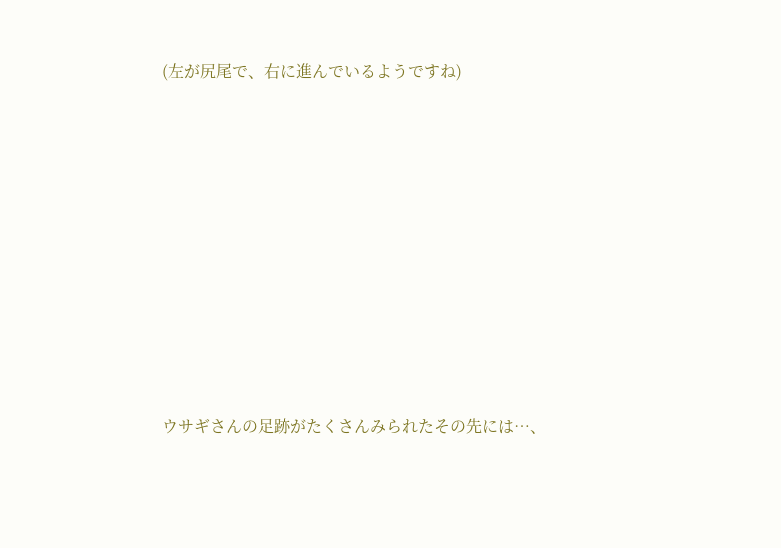(左が尻尾で、右に進んでいるようですね)











ウサギさんの足跡がたくさんみられたその先には…、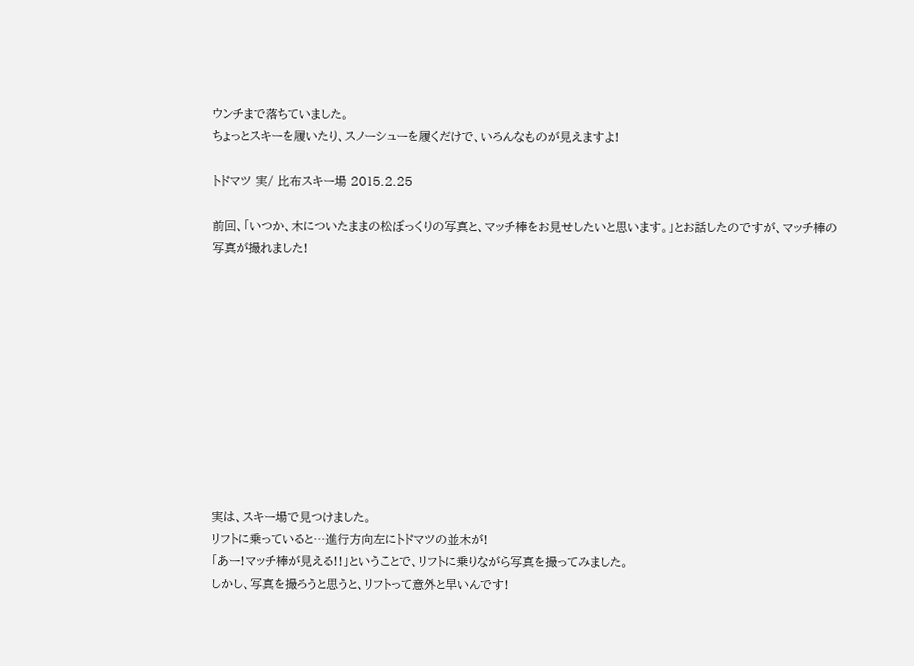ウンチまで落ちていました。
ちょっとスキーを履いたり、スノーシューを履くだけで、いろんなものが見えますよ!

トドマツ 実/ 比布スキー場 2015.2.25

前回、「いつか、木についたままの松ぼっくりの写真と、マッチ棒をお見せしたいと思います。」とお話したのですが、マッチ棒の写真が撮れました!











実は、スキー場で見つけました。
リフトに乗っていると…進行方向左にトドマツの並木が!
「あー!マッチ棒が見える!!」ということで、リフトに乗りながら写真を撮ってみました。
しかし、写真を撮ろうと思うと、リフトって意外と早いんです!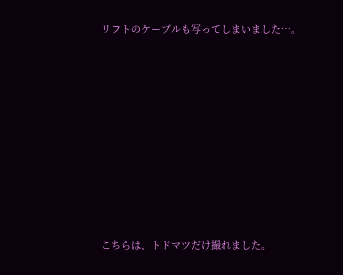リフトのケーブルも写ってしまいました…。











こちらは、トドマツだけ撮れました。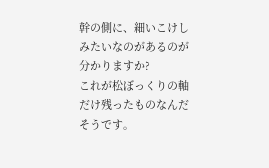幹の側に、細いこけしみたいなのがあるのが分かりますか?
これが松ぼっくりの軸だけ残ったものなんだそうです。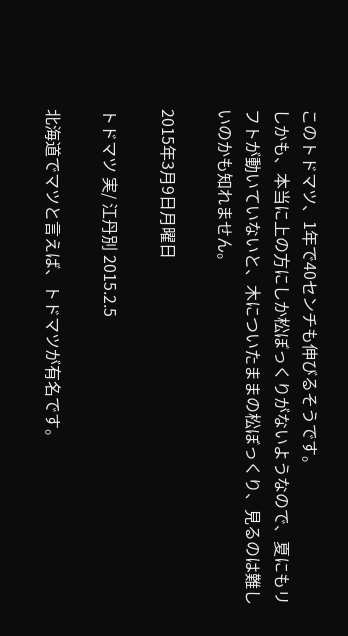このトドマツ、1年で40センチも伸びるそうです。
しかも、本当に上の方にしか松ぼっくりがないようなので、夏にもリフトが動いていないと、木についたままの松ぼっくり、見るのは難しいのかも知れません。

2015年3月9日月曜日

トドマツ 実/ 江丹別 2015.2.5

北海道でマツと言えば、トドマツが有名です。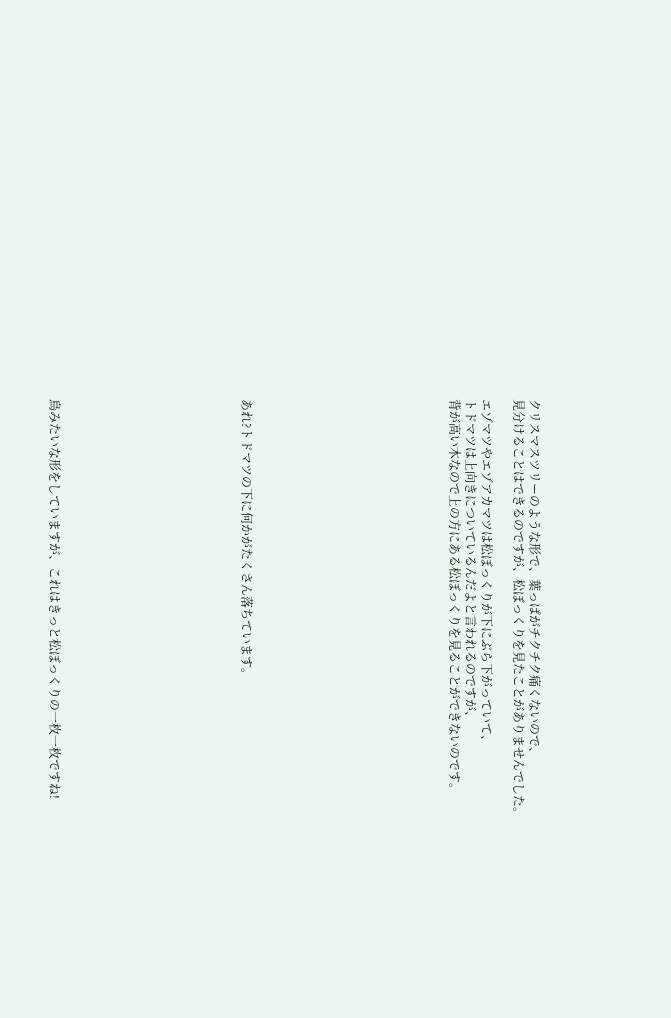クリスマスツリーのような形で、葉っぱがチクチク痛くないので、
見分けることはできるのですが、松ぼっくりを見たことがありませんでした。

エゾマツやエゾアカマツは松ぼっくりが下にぶら下がっていて、
トドマツは上向きについているんだよと言われるのですが、
背が高い木なので上の方にある松ぼっくりを見ることができないのです。












あれ?トドマツの下に何かがたくさん落ちています。











鳥みたいな形をしていますが、これはきっと松ぼっくりの一枚一枚ですね!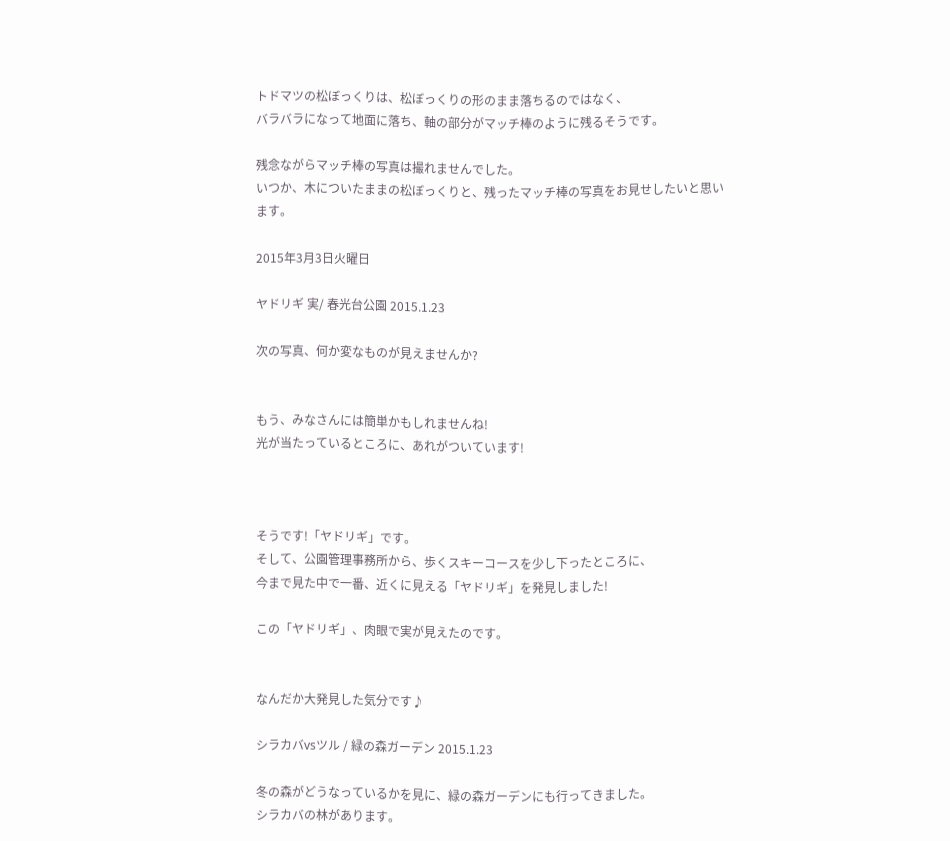トドマツの松ぼっくりは、松ぼっくりの形のまま落ちるのではなく、
バラバラになって地面に落ち、軸の部分がマッチ棒のように残るそうです。

残念ながらマッチ棒の写真は撮れませんでした。
いつか、木についたままの松ぼっくりと、残ったマッチ棒の写真をお見せしたいと思います。

2015年3月3日火曜日

ヤドリギ 実/ 春光台公園 2015.1.23

次の写真、何か変なものが見えませんか?


もう、みなさんには簡単かもしれませんね!
光が当たっているところに、あれがついています!



そうです!「ヤドリギ」です。
そして、公園管理事務所から、歩くスキーコースを少し下ったところに、
今まで見た中で一番、近くに見える「ヤドリギ」を発見しました!

この「ヤドリギ」、肉眼で実が見えたのです。


なんだか大発見した気分です♪

シラカバvsツル / 緑の森ガーデン 2015.1.23

冬の森がどうなっているかを見に、緑の森ガーデンにも行ってきました。
シラカバの林があります。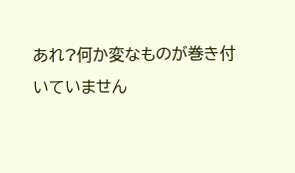あれ?何か変なものが巻き付いていません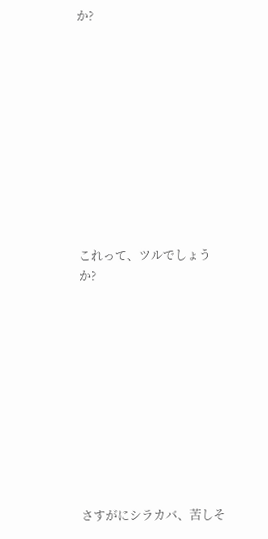か?











これって、ツルでしょうか?











さすがにシラカバ、苦しそ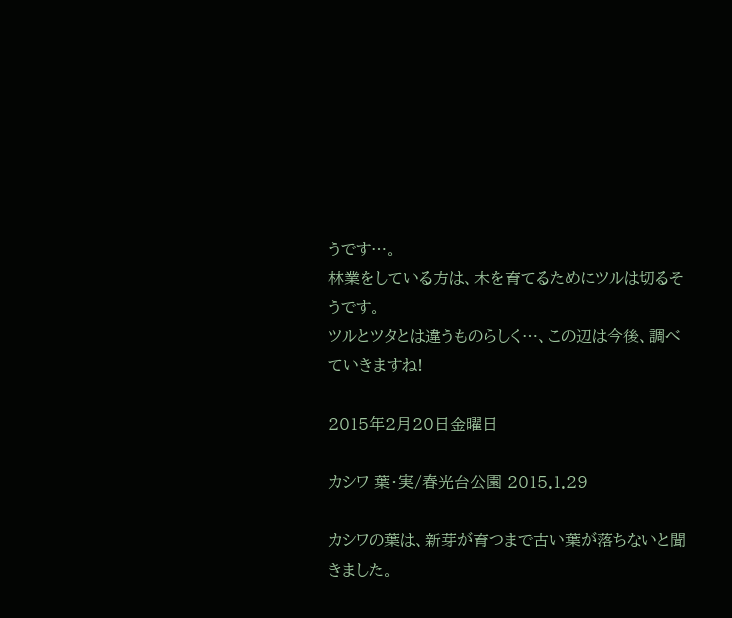うです…。
林業をしている方は、木を育てるためにツルは切るそうです。
ツルとツタとは違うものらしく…、この辺は今後、調べていきますね!

2015年2月20日金曜日

カシワ 葉・実/春光台公園 2015.1.29

カシワの葉は、新芽が育つまで古い葉が落ちないと聞きました。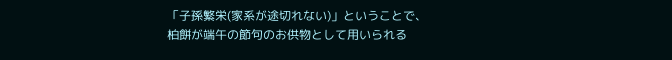「子孫繁栄(家系が途切れない)」ということで、
柏餅が端午の節句のお供物として用いられる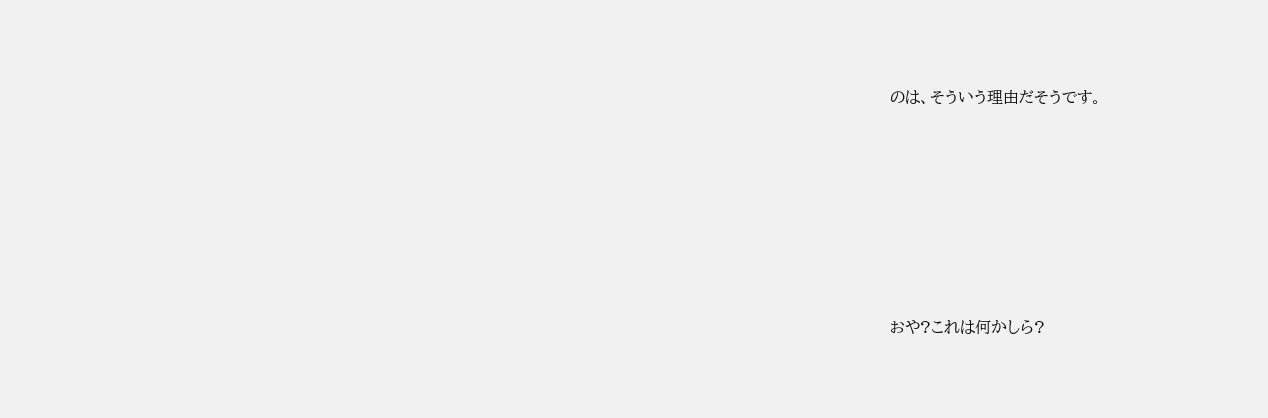のは、そういう理由だそうです。











おや?これは何かしら?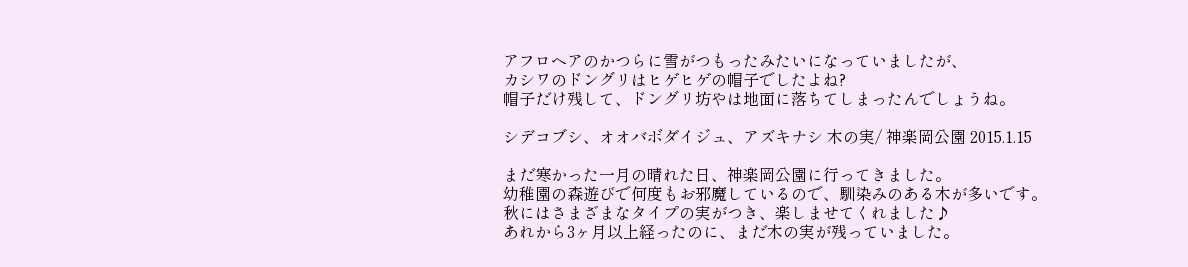アフロヘアのかつらに雪がつもったみたいになっていましたが、
カシワのドングリはヒゲヒゲの帽子でしたよね?
帽子だけ残して、ドングリ坊やは地面に落ちてしまったんでしょうね。

シデコブシ、オオバボダイジュ、アズキナシ 木の実/ 神楽岡公園 2015.1.15

まだ寒かった一月の晴れた日、神楽岡公園に行ってきました。
幼稚園の森遊びで何度もお邪魔しているので、馴染みのある木が多いです。
秋にはさまざまなタイプの実がつき、楽しませてくれました♪
あれから3ヶ月以上経ったのに、まだ木の実が残っていました。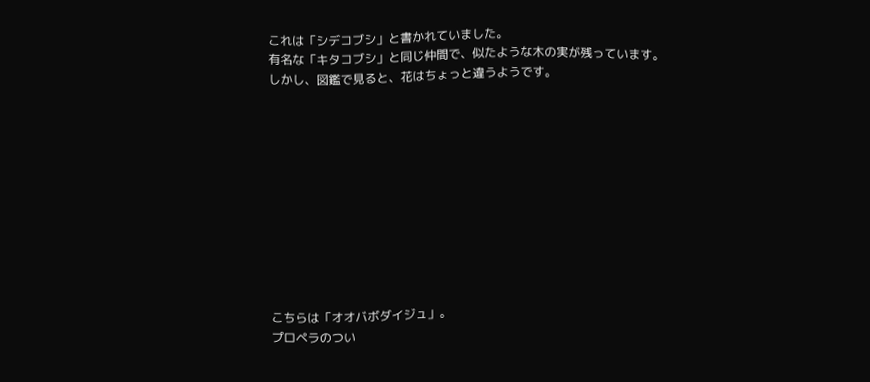これは「シデコブシ」と書かれていました。
有名な「キタコブシ」と同じ仲間で、似たような木の実が残っています。
しかし、図鑑で見ると、花はちょっと違うようです。











こちらは「オオバボダイジュ」。
プロペラのつい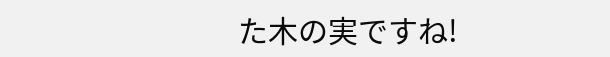た木の実ですね!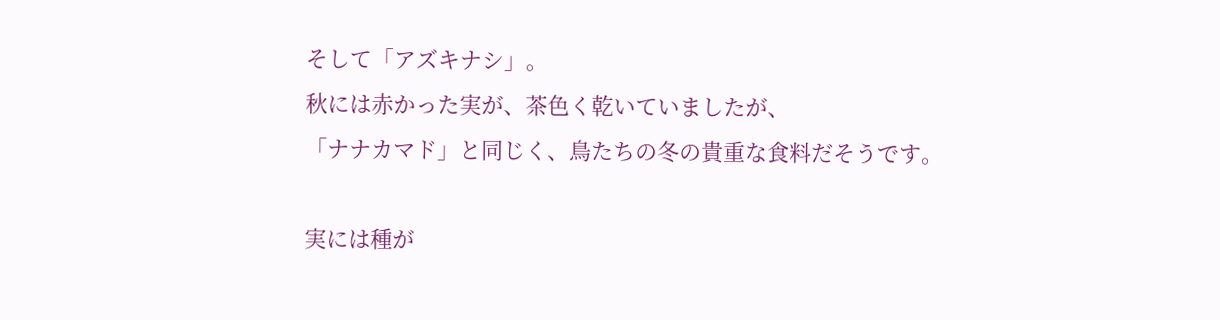そして「アズキナシ」。
秋には赤かった実が、茶色く乾いていましたが、
「ナナカマド」と同じく、鳥たちの冬の貴重な食料だそうです。

実には種が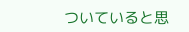ついていると思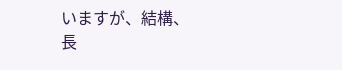いますが、結構、長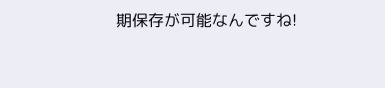期保存が可能なんですね!